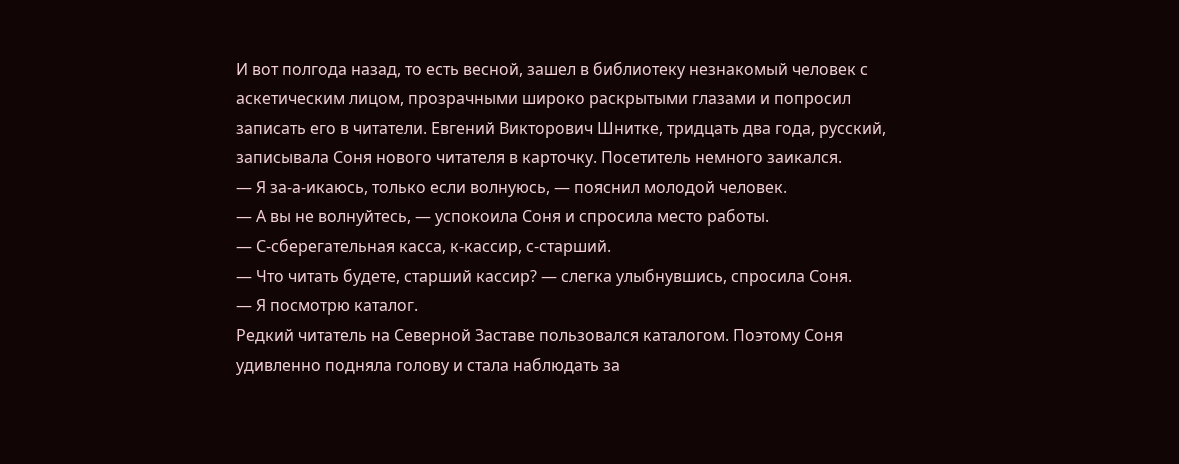И вот полгода назад, то есть весной, зашел в библиотеку незнакомый человек с аскетическим лицом, прозрачными широко раскрытыми глазами и попросил записать его в читатели. Евгений Викторович Шнитке, тридцать два года, русский, записывала Соня нового читателя в карточку. Посетитель немного заикался.
— Я за-а-икаюсь, только если волнуюсь, — пояснил молодой человек.
— А вы не волнуйтесь, — успокоила Соня и спросила место работы.
— С-сберегательная касса, к-кассир, с-старший.
— Что читать будете, старший кассир? — слегка улыбнувшись, спросила Соня.
— Я посмотрю каталог.
Редкий читатель на Северной Заставе пользовался каталогом. Поэтому Соня удивленно подняла голову и стала наблюдать за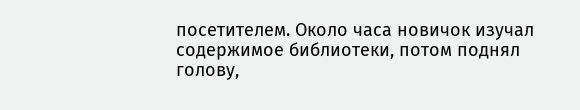посетителем. Около часа новичок изучал содержимое библиотеки, потом поднял голову,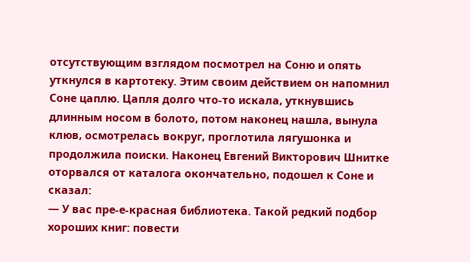отсутствующим взглядом посмотрел на Соню и опять уткнулся в картотеку. Этим своим действием он напомнил Соне цаплю. Цапля долго что-то искала, уткнувшись длинным носом в болото, потом наконец нашла, вынула клюв, осмотрелась вокруг, проглотила лягушонка и продолжила поиски. Наконец Евгений Викторович Шнитке оторвался от каталога окончательно, подошел к Соне и сказал:
— У вас пре-е-красная библиотека. Такой редкий подбор хороших книг: повести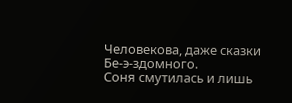Человекова, даже сказки Бе-э-здомного.
Соня смутилась и лишь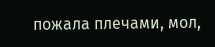пожала плечами, мол,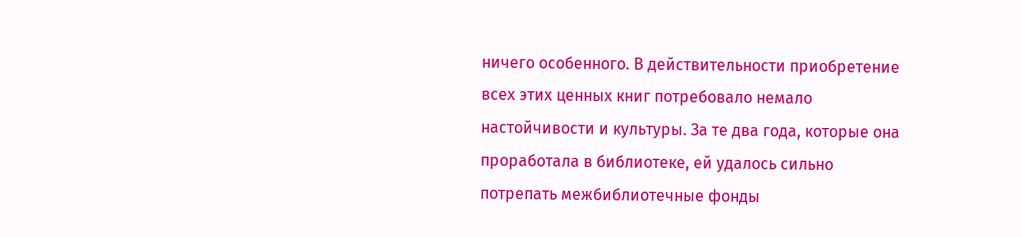ничего особенного. В действительности приобретение всех этих ценных книг потребовало немало настойчивости и культуры. За те два года, которые она проработала в библиотеке, ей удалось сильно потрепать межбиблиотечные фонды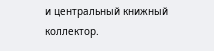и центральный книжный коллектор.